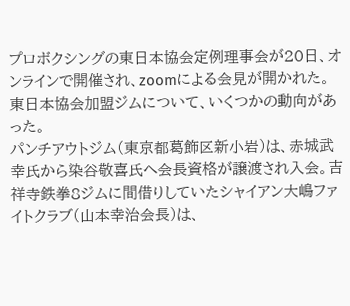プロボクシングの東日本協会定例理事会が20日、オンラインで開催され、zoomによる会見が開かれた。 東日本協会加盟ジムについて、いくつかの動向があった。
パンチアウトジム(東京都葛飾区新小岩)は、赤城武幸氏から染谷敬喜氏へ会長資格が譲渡され入会。吉祥寺鉄拳8ジムに間借りしていたシャイアン大嶋ファイトクラブ(山本幸治会長)は、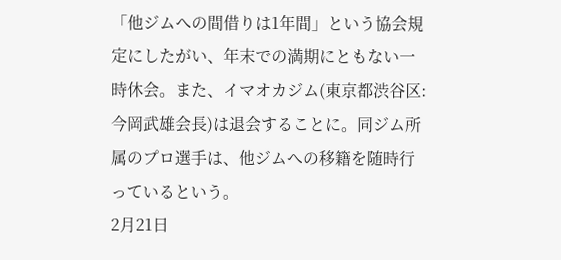「他ジムへの間借りは1年間」という協会規定にしたがい、年末での満期にともない一時休会。また、イマオカジム(東京都渋谷区:今岡武雄会長)は退会することに。同ジム所属のプロ選手は、他ジムへの移籍を随時行っているという。
2月21日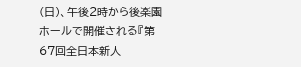(日)、午後2時から後楽園ホールで開催される『第67回全日本新人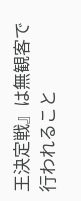王決定戦』は無観客で行われること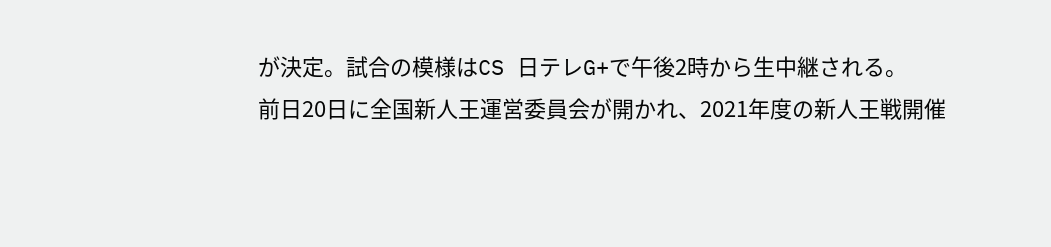が決定。試合の模様はCS 日テレG+で午後2時から生中継される。
前日20日に全国新人王運営委員会が開かれ、2021年度の新人王戦開催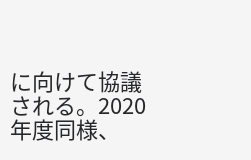に向けて協議される。2020年度同様、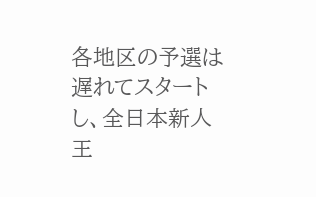各地区の予選は遅れてスタートし、全日本新人王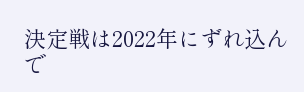決定戦は2022年にずれ込んで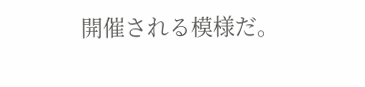開催される模様だ。